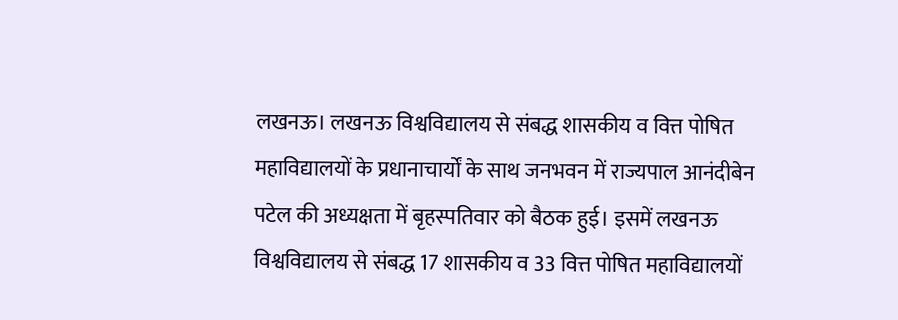लखनऊ। लखनऊ विश्वविद्यालय से संबद्ध शासकीय व वित्त पोषित महाविद्यालयों के प्रधानाचार्यों के साथ जनभवन में राज्यपाल आनंदीबेन पटेल की अध्यक्षता में बृहस्पतिवार को बैठक हुई। इसमें लखनऊ विश्वविद्यालय से संबद्ध 17 शासकीय व 33 वित्त पोषित महाविद्यालयों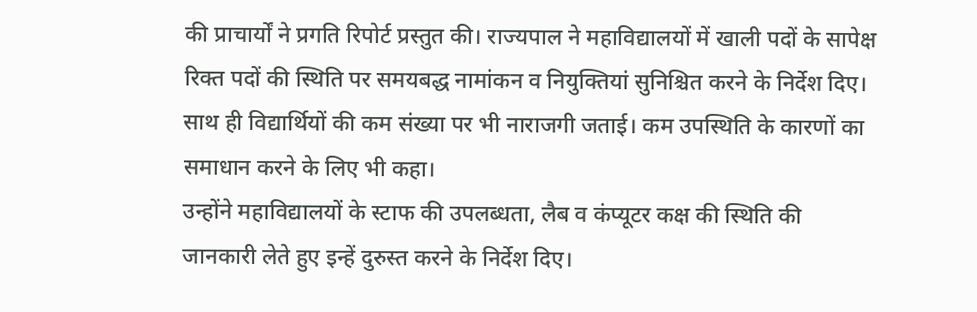की प्राचार्यों ने प्रगति रिपोर्ट प्रस्तुत की। राज्यपाल ने महाविद्यालयों में खाली पदों के सापेक्ष रिक्त पदों की स्थिति पर समयबद्ध नामांकन व नियुक्तियां सुनिश्चित करने के निर्देश दिए। साथ ही विद्यार्थियों की कम संख्या पर भी नाराजगी जताई। कम उपस्थिति के कारणों का समाधान करने के लिए भी कहा।
उन्होंने महाविद्यालयों के स्टाफ की उपलब्धता, लैब व कंप्यूटर कक्ष की स्थिति की जानकारी लेते हुए इन्हें दुरुस्त करने के निर्देश दिए।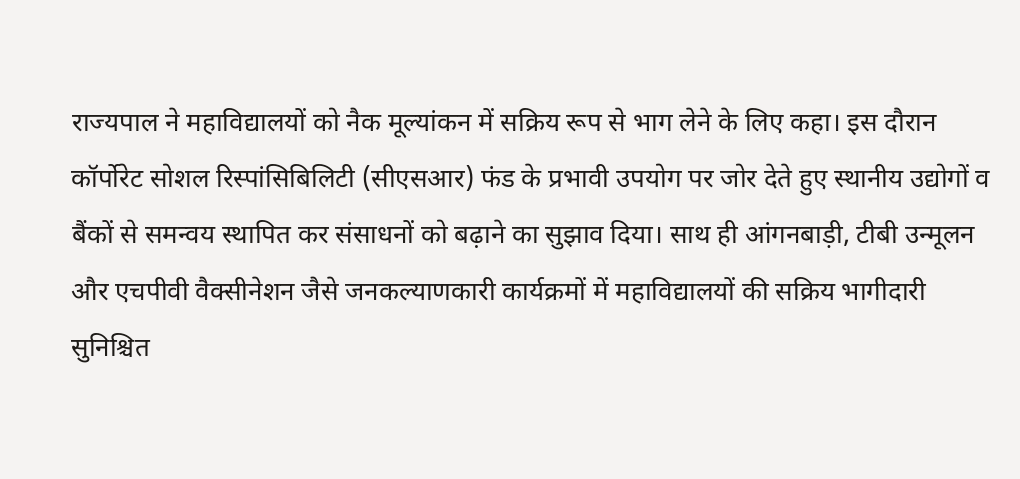राज्यपाल ने महाविद्यालयों को नैक मूल्यांकन में सक्रिय रूप से भाग लेने के लिए कहा। इस दौरान कॉर्पोरेट सोशल रिस्पांसिबिलिटी (सीएसआर) फंड के प्रभावी उपयोग पर जोर देते हुए स्थानीय उद्योगों व बैंकों से समन्वय स्थापित कर संसाधनों को बढ़ाने का सुझाव दिया। साथ ही आंगनबाड़ी, टीबी उन्मूलन और एचपीवी वैक्सीनेशन जैसे जनकल्याणकारी कार्यक्रमों में महाविद्यालयों की सक्रिय भागीदारी सुनिश्चित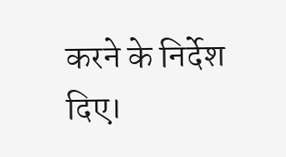करने के निर्देश दिए।